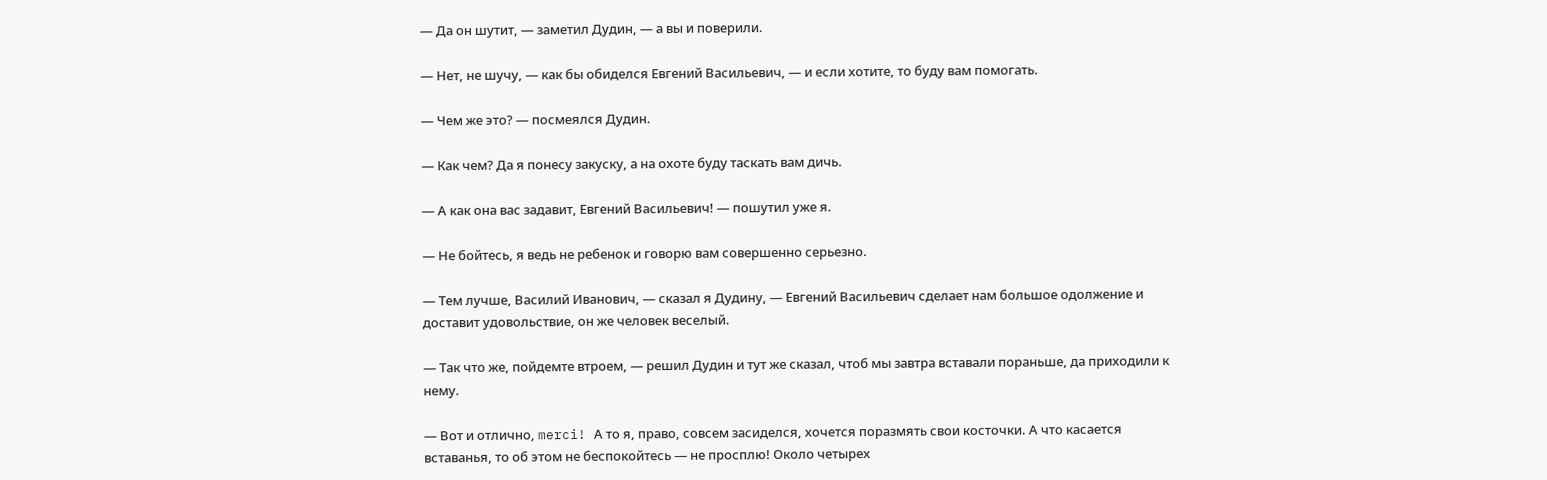— Да он шутит, — заметил Дудин, — а вы и поверили.

— Нет, не шучу, — как бы обиделся Евгений Васильевич, — и если хотите, то буду вам помогать.

— Чем же это? — посмеялся Дудин.

— Как чем? Да я понесу закуску, а на охоте буду таскать вам дичь.

— А как она вас задавит, Евгений Васильевич! — пошутил уже я.

— Не бойтесь, я ведь не ребенок и говорю вам совершенно серьезно.

— Тем лучше, Василий Иванович, — сказал я Дудину, — Евгений Васильевич сделает нам большое одолжение и доставит удовольствие, он же человек веселый.

— Так что же, пойдемте втроем, — решил Дудин и тут же сказал, чтоб мы завтра вставали пораньше, да приходили к нему.

— Вот и отлично, merci! А то я, право, совсем засиделся, хочется поразмять свои косточки. А что касается вставанья, то об этом не беспокойтесь — не просплю! Около четырех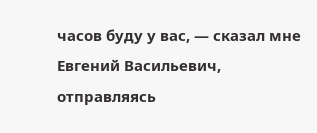часов буду у вас, — сказал мне Евгений Васильевич, отправляясь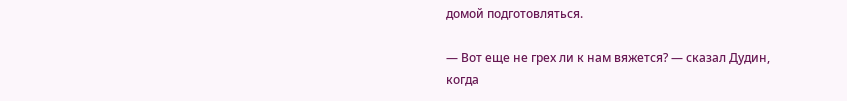домой подготовляться.

— Вот еще не грех ли к нам вяжется? — сказал Дудин, когда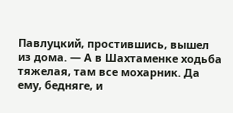Павлуцкий, простившись, вышел из дома. — А в Шахтаменке ходьба тяжелая, там все мохарник. Да ему, бедняге, и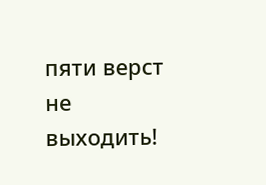пяти верст не выходить!